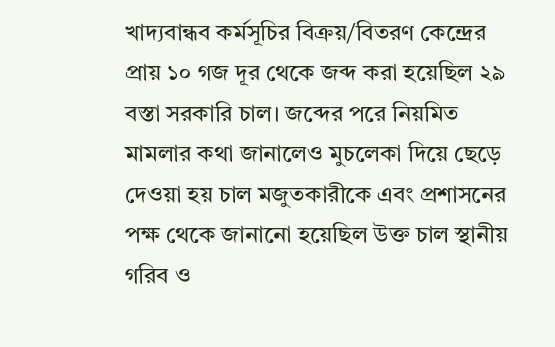খাদ্যবান্ধব কর্মসূচির বিক্রয়/বিতরণ কেন্দ্রের প্রায় ১০ গজ দূর থেকে জব্দ করা হয়েছিল ২৯ বস্তা সরকারি চাল। জব্দের পরে নিয়মিত মামলার কথা জানালেও মুচলেকা দিয়ে ছেড়ে দেওয়া হয় চাল মজুতকারীকে এবং প্রশাসনের পক্ষ থেকে জানানো হয়েছিল উক্ত চাল স্থানীয় গরিব ও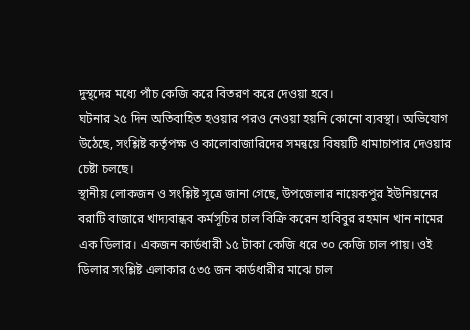দুস্থদের মধ্যে পাঁচ কেজি করে বিতরণ করে দেওয়া হবে।
ঘটনার ২৫ দিন অতিবাহিত হওয়ার পরও নেওয়া হয়নি কোনো ব্যবস্থা। অভিযোগ উঠেছে, সংশ্লিষ্ট কর্তৃপক্ষ ও কালোবাজারিদের সমন্বয়ে বিষয়টি ধামাচাপার দেওয়ার চেষ্টা চলছে।
স্থানীয় লোকজন ও সংশ্লিষ্ট সূত্রে জানা গেছে, উপজেলার নায়েকপুর ইউনিয়নের বরাটি বাজারে খাদ্যবান্ধব কর্মসূচির চাল বিক্রি করেন হাবিবুর রহমান খান নামের এক ডিলার। একজন কার্ডধারী ১৫ টাকা কেজি ধরে ৩০ কেজি চাল পায়। ওই ডিলার সংশ্লিষ্ট এলাকার ৫৩৫ জন কার্ডধারীর মাঝে চাল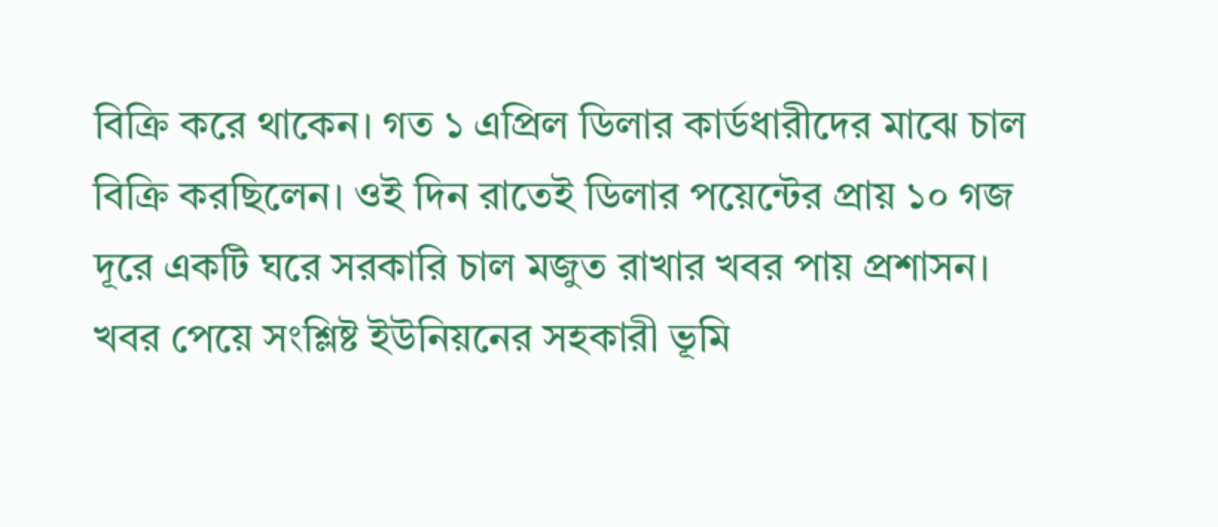বিক্রি করে থাকেন। গত ১ এপ্রিল ডিলার কার্ডধারীদের মাঝে চাল বিক্রি করছিলেন। ওই দিন রাতেই ডিলার পয়েন্টের প্রায় ১০ গজ দূরে একটি ঘরে সরকারি চাল মজুত রাখার খবর পায় প্রশাসন। খবর পেয়ে সংশ্লিষ্ট ইউনিয়নের সহকারী ভূমি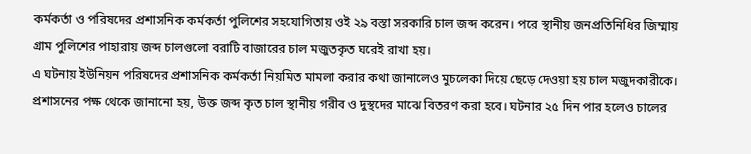কর্মকর্তা ও পরিষদের প্রশাসনিক কর্মকর্তা পুলিশের সহযোগিতায় ওই ২৯ বস্তা সরকারি চাল জব্দ করেন। পরে স্থানীয় জনপ্রতিনিধির জিম্মায় গ্রাম পুলিশের পাহারায় জব্দ চালগুলো বরাটি বাজারের চাল মজুতকৃত ঘরেই রাখা হয়।
এ ঘটনায় ইউনিয়ন পরিষদের প্রশাসনিক কর্মকর্তা নিয়মিত মামলা করার কথা জানালেও মুচলেকা দিয়ে ছেড়ে দেওয়া হয় চাল মজুদকারীকে। প্রশাসনের পক্ষ থেকে জানানো হয়, উক্ত জব্দ কৃত চাল স্থানীয় গরীব ও দুস্থদের মাঝে বিতরণ করা হবে। ঘটনার ২৫ দিন পার হলেও চালের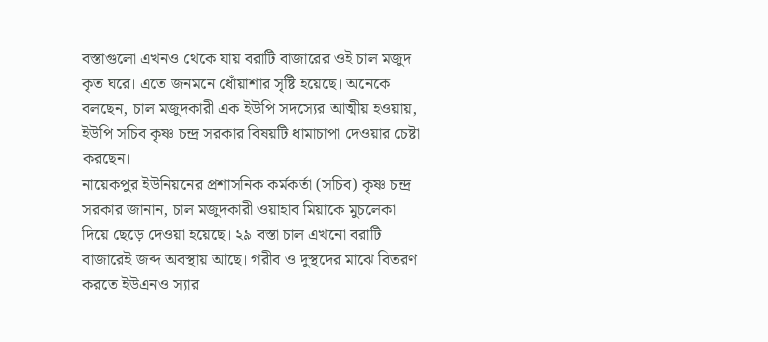বস্তাগুলো এখনও থেকে যায় বরাটি বাজারের ওই চাল মজুদ কৃত ঘরে। এতে জনমনে ধোঁয়াশার সৃষ্টি হয়েছে। অনেকে বলছেন, চাল মজুদকারী এক ইউপি সদস্যের আত্মীয় হওয়ায়, ইউপি সচিব কৃষ্ণ চন্দ্র সরকার বিষয়টি ধামাচাপা দেওয়ার চেষ্টা করছেন।
নায়েকপুর ইউনিয়নের প্রশাসনিক কর্মকর্তা (সচিব) কৃষ্ণ চন্দ্র সরকার জানান, চাল মজুদকারী ওয়াহাব মিয়াকে মুচলেকা দিয়ে ছেড়ে দেওয়া হয়েছে। ২৯ বস্তা চাল এখনো বরাটি বাজারেই জব্দ অবস্থায় আছে। গরীব ও দুস্থদের মাঝে বিতরণ করতে ইউএনও স্যার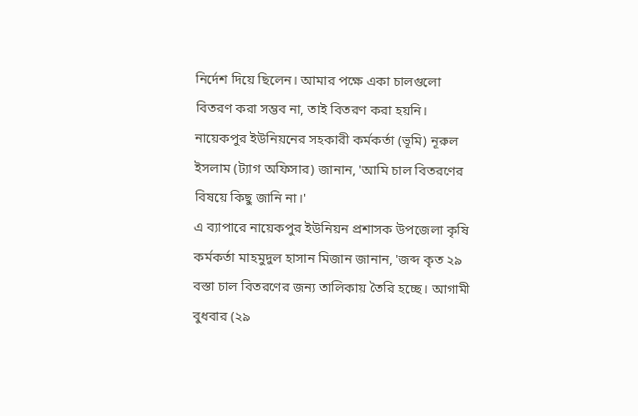নির্দেশ দিয়ে ছিলেন। আমার পক্ষে একা চালগুলো বিতরণ করা সম্ভব না, তাই বিতরণ করা হয়নি।
নায়েকপুর ইউনিয়নের সহকারী কর্মকর্তা (ভূমি) নূরুল ইসলাম (ট্যাগ অফিসার) জানান, 'আমি চাল বিতরণের বিষয়ে কিছু জানি না।'
এ ব্যাপারে নায়েকপুর ইউনিয়ন প্রশাসক উপজেলা কৃষি কর্মকর্তা মাহমুদুল হাসান মিজান জানান, 'জব্দ কৃত ২৯ বস্তা চাল বিতরণের জন্য তালিকায় তৈরি হচ্ছে। আগামী বুধবার (২৯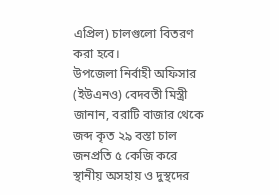এপ্রিল) চালগুলো বিতরণ করা হবে।
উপজেলা নির্বাহী অফিসার (ইউএনও) বেদবতী মিস্ত্রী জানান, বরাটি বাজার থেকে জব্দ কৃত ২৯ বস্তা চাল জনপ্রতি ৫ কেজি করে স্থানীয় অসহায় ও দুস্থদের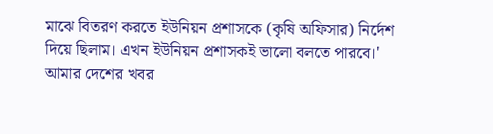মাঝে বিতরণ করতে ইউনিয়ন প্রশাসকে (কৃষি অফিসার) নির্দেশ দিয়ে ছিলাম। এখন ইউনিয়ন প্রশাসকই ভালো বলতে পারবে।'
আমার দেশের খবর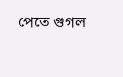পেতে গুগল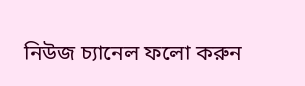নিউজ চ্যানেল ফলো করুন